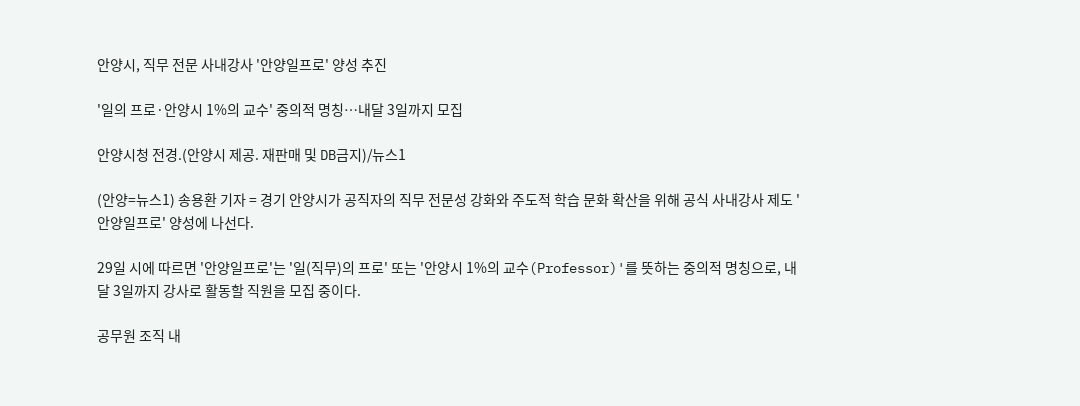안양시, 직무 전문 사내강사 '안양일프로' 양성 추진

'일의 프로·안양시 1%의 교수' 중의적 명칭…내달 3일까지 모집

안양시청 전경.(안양시 제공. 재판매 및 DB금지)/뉴스1

(안양=뉴스1) 송용환 기자 = 경기 안양시가 공직자의 직무 전문성 강화와 주도적 학습 문화 확산을 위해 공식 사내강사 제도 '안양일프로' 양성에 나선다.

29일 시에 따르면 '안양일프로'는 '일(직무)의 프로' 또는 '안양시 1%의 교수(Professor)'를 뜻하는 중의적 명칭으로, 내달 3일까지 강사로 활동할 직원을 모집 중이다.

공무원 조직 내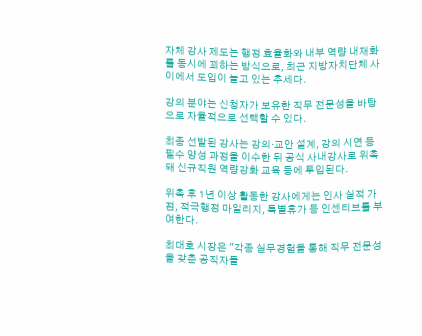자체 강사 제도는 행정 효율화와 내부 역량 내재화를 동시에 꾀하는 방식으로, 최근 지방자치단체 사이에서 도입이 늘고 있는 추세다.

강의 분야는 신청자가 보유한 직무 전문성을 바탕으로 자율적으로 선택할 수 있다.

최종 선발된 강사는 강의·교안 설계, 강의 시연 등 필수 양성 과정을 이수한 뒤 공식 사내강사로 위촉돼 신규직원 역량강화 교육 등에 투입된다.

위촉 후 1년 이상 활동한 강사에게는 인사 실적 가점, 적극행정 마일리지, 특별휴가 등 인센티브를 부여한다.

최대호 시장은 "각종 실무경험을 통해 직무 전문성을 갖춘 공직자들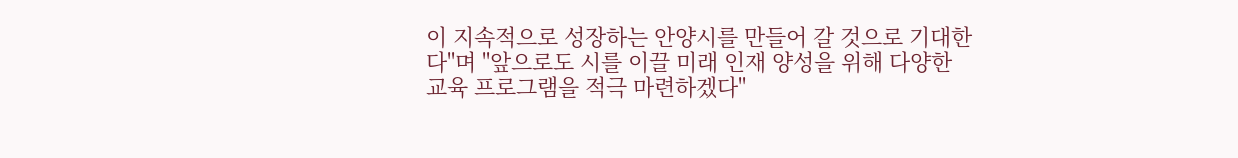이 지속적으로 성장하는 안양시를 만들어 갈 것으로 기대한다"며 "앞으로도 시를 이끌 미래 인재 양성을 위해 다양한 교육 프로그램을 적극 마련하겠다"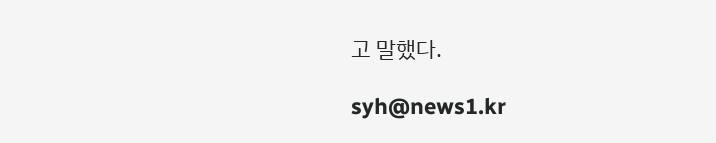고 말했다.

syh@news1.kr